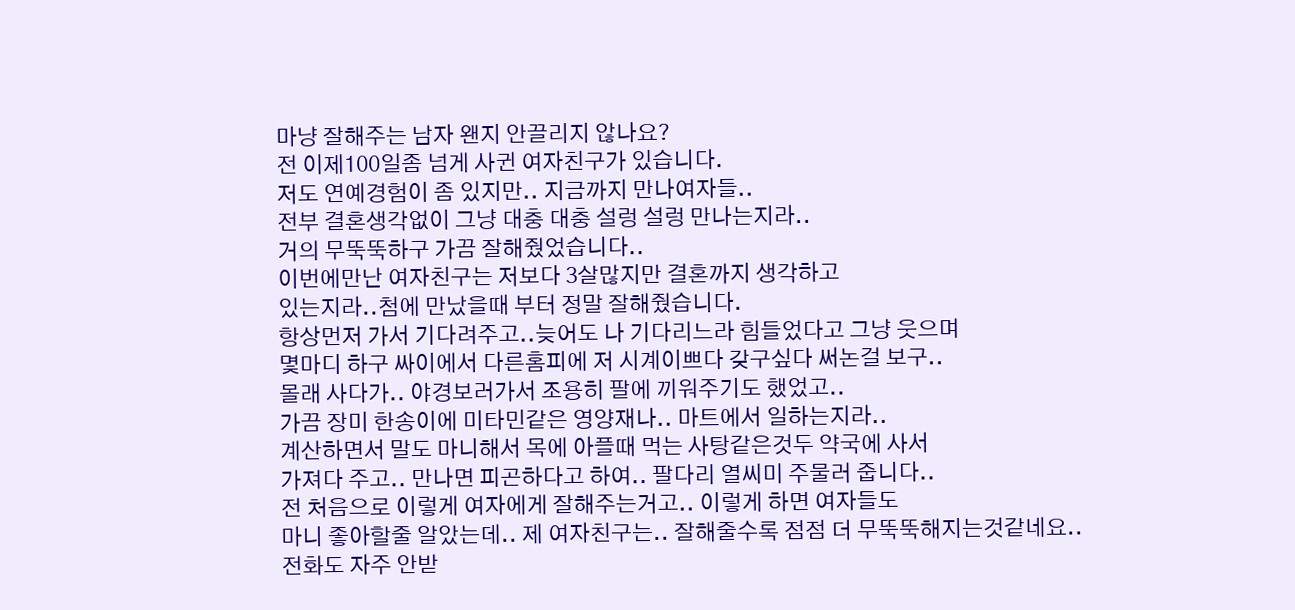마냥 잘해주는 남자 왠지 안끌리지 않나요?
전 이제100일좀 넘게 사귄 여자친구가 있습니다.
저도 연예경험이 좀 있지만.. 지금까지 만나여자들..
전부 결혼생각없이 그냥 대충 대충 설렁 설렁 만나는지라..
거의 무뚝뚝하구 가끔 잘해줬었습니다..
이번에만난 여자친구는 저보다 3살많지만 결혼까지 생각하고
있는지라..첨에 만났을때 부터 정말 잘해줬습니다.
항상먼저 가서 기다려주고..늦어도 나 기다리느라 힘들었다고 그냥 웃으며
몇마디 하구 싸이에서 다른홈피에 저 시계이쁘다 갖구싶다 써논걸 보구..
몰래 사다가.. 야경보러가서 조용히 팔에 끼워주기도 했었고..
가끔 장미 한송이에 미타민같은 영양재나.. 마트에서 일하는지라..
계산하면서 말도 마니해서 목에 아플때 먹는 사탕같은것두 약국에 사서
가져다 주고.. 만나면 피곤하다고 하여.. 팔다리 열씨미 주물러 줍니다..
전 처음으로 이렇게 여자에게 잘해주는거고.. 이렇게 하면 여자들도
마니 좋아할줄 알았는데.. 제 여자친구는.. 잘해줄수록 점점 더 무뚝뚝해지는것같네요..
전화도 자주 안받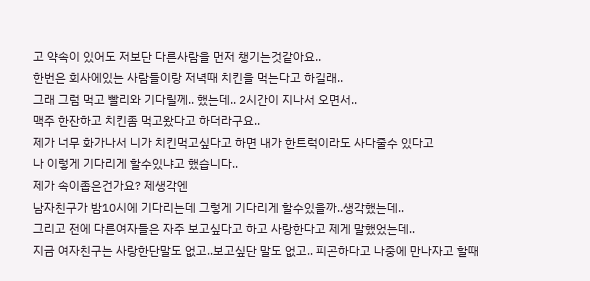고 약속이 있어도 저보단 다른사람을 먼저 챙기는것같아요..
한번은 회사에있는 사람들이랑 저녁때 치킨을 먹는다고 하길래..
그래 그럼 먹고 빨리와 기다릴께.. 했는데.. 2시간이 지나서 오면서..
맥주 한잔하고 치킨좀 먹고왔다고 하더라구요..
제가 너무 화가나서 니가 치킨먹고싶다고 하면 내가 한트럭이라도 사다줄수 있다고
나 이렇게 기다리게 할수있냐고 했습니다..
제가 속이좁은건가요? 제생각엔
남자친구가 밤10시에 기다리는데 그렇게 기다리게 할수있을까..생각했는데..
그리고 전에 다른여자들은 자주 보고싶다고 하고 사랑한다고 제게 말했었는데..
지금 여자친구는 사랑한단말도 없고..보고싶단 말도 없고.. 피곤하다고 나중에 만나자고 할때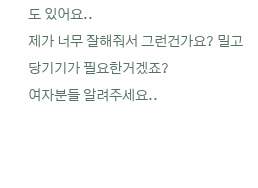도 있어요..
제가 너무 잘해줘서 그런건가요? 밀고 당기기가 필요한거겠죠?
여자분들 알려주세요..